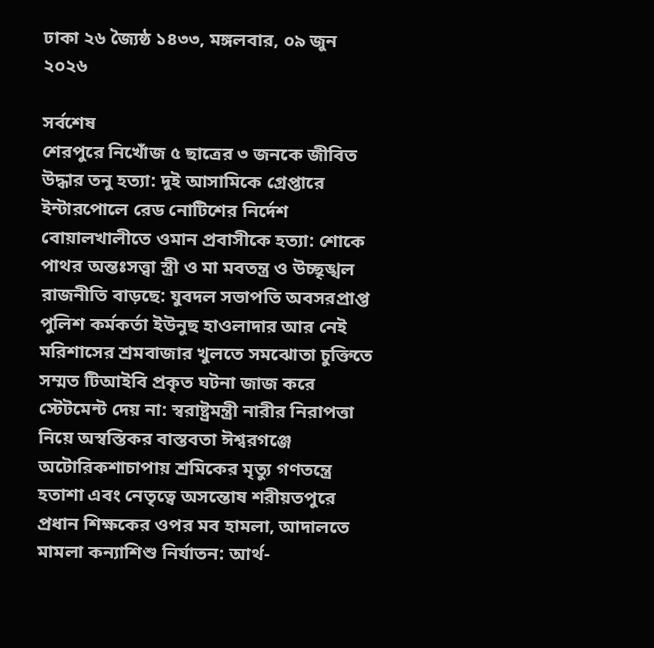ঢাকা ২৬ জ্যৈষ্ঠ ১৪৩৩, মঙ্গলবার, ০৯ জুন ২০২৬

সর্বশেষ
শেরপুরে নিখোঁজ ৫ ছাত্রের ৩ জনকে জীবিত উদ্ধার তনু হত্যা: দুই আসামিকে গ্রেপ্তারে ইন্টারপোলে রেড নোটিশের নির্দেশ বোয়ালখালীতে ওমান প্রবাসীকে হত্যা: শোকে পাথর অন্তঃসত্ত্বা স্ত্রী ও মা মবতন্ত্র ও উচ্ছৃঙ্খল রাজনীতি বাড়ছে: যুবদল সভাপতি অবসরপ্রাপ্ত পুলিশ কর্মকর্তা ইউনুছ হাওলাদার আর নেই মরিশাসের শ্রমবাজার খুলতে সমঝোতা চুক্তিতে সম্মত টিআইবি প্রকৃত ঘটনা জাজ করে স্টেটমেন্ট দেয় না: স্বরাষ্ট্রমন্ত্রী নারীর নিরাপত্তা নিয়ে অস্বস্তিকর বাস্তবতা ঈশ্বরগঞ্জে অটোরিকশাচাপায় শ্রমিকের মৃত্যু গণতন্ত্রে হতাশা এবং নেতৃত্বে অসন্তোষ শরীয়তপুরে প্রধান শিক্ষকের ওপর মব হামলা, আদালতে মামলা কন্যাশিশু নির্যাতন: আর্থ-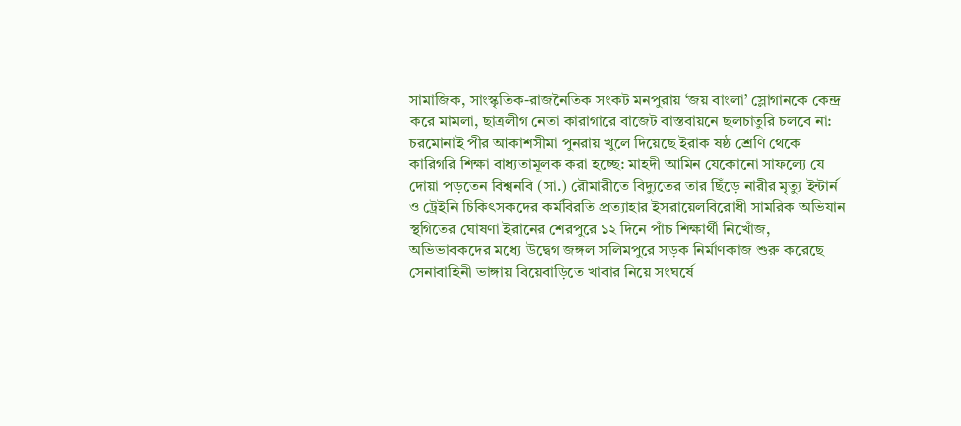সামাজিক, সাংস্কৃতিক-রাজনৈতিক সংকট মনপুরায় ‘জয় বাংলা’ স্লোগানকে কেন্দ্র করে মামলা, ছাত্রলীগ নেতা কারাগারে বাজেট বাস্তবায়নে ছলচাতুরি চলবে না: চরমোনাই পীর আকাশসীমা পুনরায় খুলে দিয়েছে ইরাক ষষ্ঠ শ্রেণি থেকে কারিগরি শিক্ষা বাধ্যতামূলক করা হচ্ছে: মাহদী আমিন যেকোনো সাফল্যে যে দোয়া পড়তেন বিশ্বনবি (সা.) রৌমারীতে বিদ্যুতের তার ছিঁড়ে নারীর মৃত্যু ইন্টার্ন ও ট্রেইনি চিকিৎসকদের কর্মবিরতি প্রত্যাহার ইসরায়েলবিরোধী সামরিক অভিযান স্থগিতের ঘোষণা ইরানের শেরপুরে ১২ দিনে পাঁচ শিক্ষার্থী নিখোঁজ, অভিভাবকদের মধ্যে উদ্বেগ জঙ্গল সলিমপুরে সড়ক নির্মাণকাজ শুরু করেছে সেনাবাহিনী ভাঙ্গায় বিয়েবাড়িতে খাবার নিয়ে সংঘর্ষে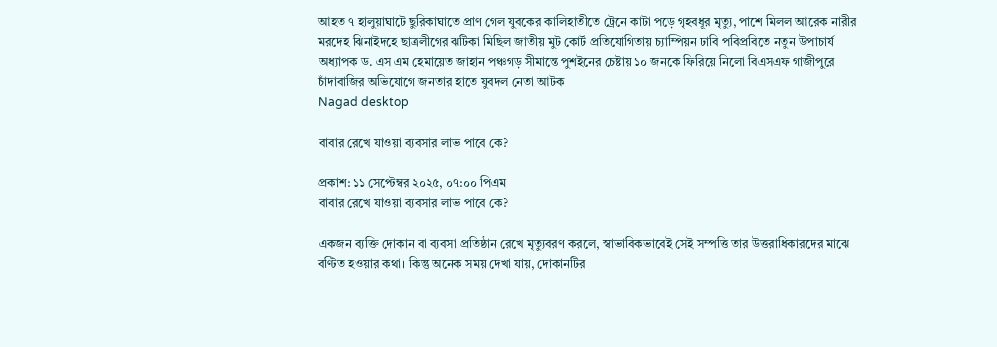আহত ৭ হালুয়াঘাটে ছুরিকাঘাতে প্রাণ গেল যুবকের কালিহাতীতে ট্রেনে কাটা পড়ে গৃহবধূর মৃত্যু, পাশে মিলল আরেক নারীর মরদেহ ঝিনাইদহে ছাত্রলীগের ঝটিকা মিছিল জাতীয় মুট কোর্ট প্রতিযোগিতায় চ্যাম্পিয়ন ঢাবি পবিপ্রবিতে নতুন উপাচার্য অধ্যাপক ড. এস এম হেমায়েত জাহান পঞ্চগড় সীমান্তে পুশইনের চেষ্টায় ১০ জনকে ফিরিয়ে নিলো বিএসএফ গাজীপুরে চাঁদাবাজির অভিযোগে জনতার হাতে যুবদল নেতা আটক
Nagad desktop

বাবার রেখে যাওয়া ব্যবসার লাভ পাবে কে?

প্রকাশ: ১১ সেপ্টেম্বর ২০২৫, ০৭:০০ পিএম
বাবার রেখে যাওয়া ব্যবসার লাভ পাবে কে?

একজন ব্যক্তি দোকান বা ব্যবসা প্রতিষ্ঠান রেখে মৃত্যুবরণ করলে, স্বাভাবিকভাবেই সেই সম্পত্তি তার উত্তরাধিকারদের মাঝে বণ্টিত হওয়ার কথা। কিন্তু অনেক সময় দেখা যায়, দোকানটির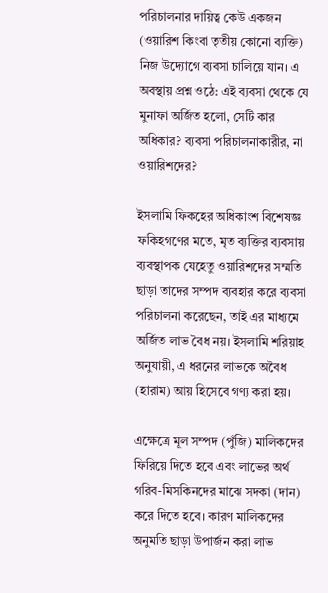পরিচালনার দায়িত্ব কেউ একজন (ওয়ারিশ কিংবা তৃতীয় কোনো ব্যক্তি) নিজ উদ্যোগে ব্যবসা চালিয়ে যান। এ অবস্থায় প্রশ্ন ওঠে: এই ব্যবসা থেকে যে মুনাফা অর্জিত হলো, সেটি কার অধিকার? ব্যবসা পরিচালনাকারীর, না ওয়ারিশদের?

ইসলামি ফিকহের অধিকাংশ বিশেষজ্ঞ ফকিহগণের মতে, মৃত ব্যক্তির ব্যবসায় ব্যবস্থাপক যেহেতু ওয়ারিশদের সম্মতি ছাড়া তাদের সম্পদ ব্যবহার করে ব্যবসা পরিচালনা করেছেন, তাই এর মাধ্যমে অর্জিত লাভ বৈধ নয়। ইসলামি শরিয়াহ অনুযায়ী, এ ধরনের লাভকে অবৈধ (হারাম) আয় হিসেবে গণ্য করা হয়।

এক্ষেত্রে মূল সম্পদ (পুঁজি) মালিকদের ফিরিয়ে দিতে হবে এবং লাভের অর্থ গরিব-মিসকিনদের মাঝে সদকা (দান) করে দিতে হবে। কারণ মালিকদের অনুমতি ছাড়া উপার্জন করা লাভ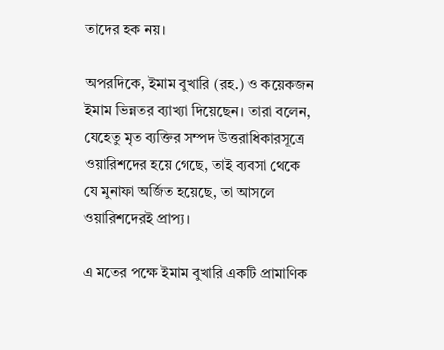তাদের হক নয়।

অপরদিকে, ইমাম বুখারি (রহ.) ও কয়েকজন ইমাম ভিন্নতর ব্যাখ্যা দিয়েছেন। তারা বলেন, যেহেতু মৃত ব্যক্তির সম্পদ উত্তরাধিকারসূত্রে ওয়ারিশদের হয়ে গেছে, তাই ব্যবসা থেকে যে মুনাফা অর্জিত হয়েছে, তা আসলে ওয়ারিশদেরই প্রাপ্য।

এ মতের পক্ষে ইমাম বুখারি একটি প্রামাণিক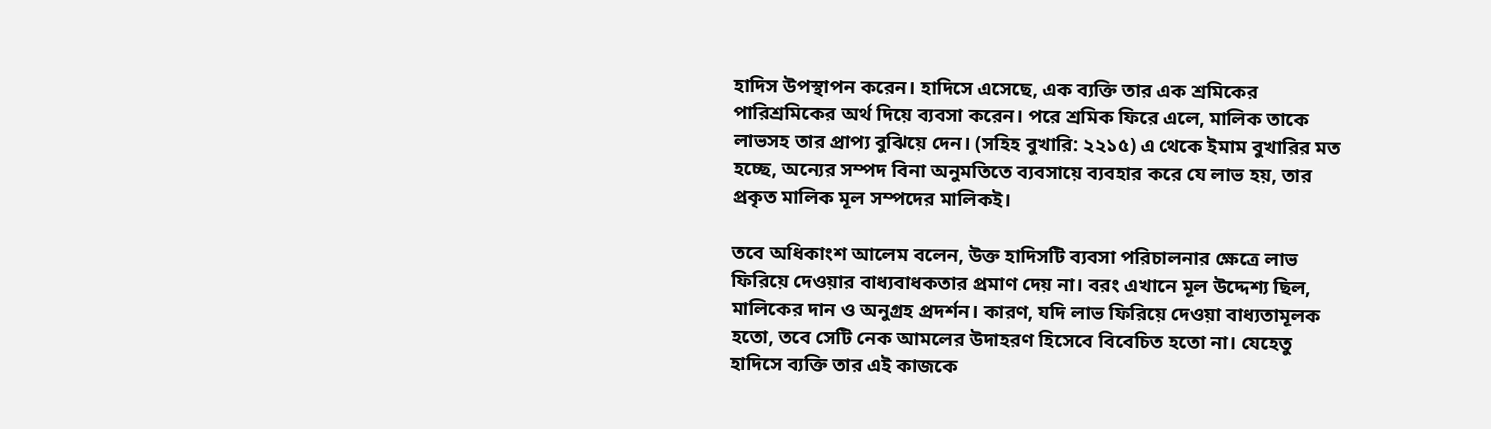হাদিস উপস্থাপন করেন। হাদিসে এসেছে, এক ব্যক্তি তার এক শ্রমিকের পারিশ্রমিকের অর্থ দিয়ে ব্যবসা করেন। পরে শ্রমিক ফিরে এলে, মালিক তাকে লাভসহ তার প্রাপ্য বুঝিয়ে দেন। (সহিহ বুখারি: ২২১৫) এ থেকে ইমাম বুখারির মত হচ্ছে, অন্যের সম্পদ বিনা অনুমতিতে ব্যবসায়ে ব্যবহার করে যে লাভ হয়, তার প্রকৃত মালিক মূল সম্পদের মালিকই।

তবে অধিকাংশ আলেম বলেন, উক্ত হাদিসটি ব্যবসা পরিচালনার ক্ষেত্রে লাভ ফিরিয়ে দেওয়ার বাধ্যবাধকতার প্রমাণ দেয় না। বরং এখানে মূল উদ্দেশ্য ছিল, মালিকের দান ও অনুগ্রহ প্রদর্শন। কারণ, যদি লাভ ফিরিয়ে দেওয়া বাধ্যতামূলক হতো, তবে সেটি নেক আমলের উদাহরণ হিসেবে বিবেচিত হতো না। যেহেতু হাদিসে ব্যক্তি তার এই কাজকে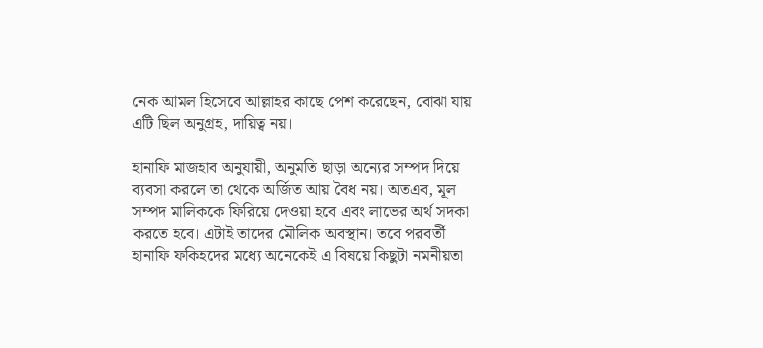নেক আমল হিসেবে আল্লাহর কাছে পেশ করেছেন, বোঝা যায় এটি ছিল অনুগ্রহ, দায়িত্ব নয়।

হানাফি মাজহাব অনুযায়ী, অনুমতি ছাড়া অন্যের সম্পদ দিয়ে ব্যবসা করলে তা থেকে অর্জিত আয় বৈধ নয়। অতএব, মূল সম্পদ মালিককে ফিরিয়ে দেওয়া হবে এবং লাভের অর্থ সদকা করতে হবে। এটাই তাদের মৌলিক অবস্থান। তবে পরবর্তী হানাফি ফকিহদের মধ্যে অনেকেই এ বিষয়ে কিছুটা নমনীয়তা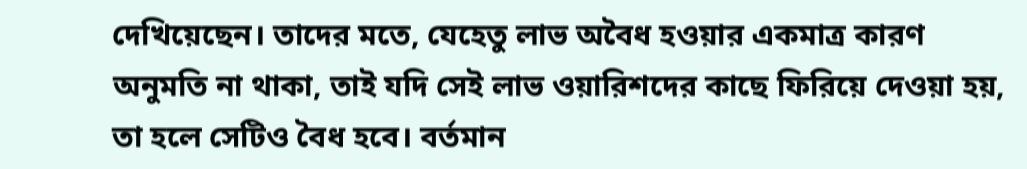দেখিয়েছেন। তাদের মতে, যেহেতু লাভ অবৈধ হওয়ার একমাত্র কারণ অনুমতি না থাকা, তাই যদি সেই লাভ ওয়ারিশদের কাছে ফিরিয়ে দেওয়া হয়, তা হলে সেটিও বৈধ হবে। বর্তমান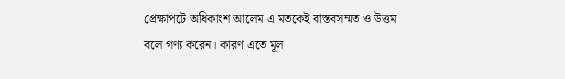প্রেক্ষাপটে অধিকাংশ আলেম এ মতকেই বাস্তবসম্মত ও উত্তম বলে গণ্য করেন। কারণ এতে মূল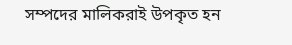সম্পদের মালিকরাই উপকৃত হন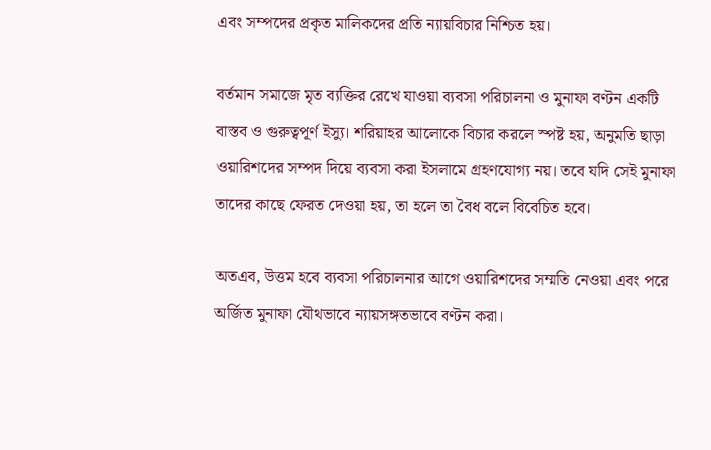এবং সম্পদের প্রকৃত মালিকদের প্রতি ন্যায়বিচার নিশ্চিত হয়।

বর্তমান সমাজে মৃত ব্যক্তির রেখে যাওয়া ব্যবসা পরিচালনা ও মুনাফা বণ্টন একটি বাস্তব ও গুরুত্বপূর্ণ ইস্যু। শরিয়াহর আলোকে বিচার করলে স্পষ্ট হয়, অনুমতি ছাড়া ওয়ারিশদের সম্পদ দিয়ে ব্যবসা করা ইসলামে গ্রহণযোগ্য নয়। তবে যদি সেই মুনাফা তাদের কাছে ফেরত দেওয়া হয়, তা হলে তা বৈধ বলে বিবেচিত হবে।

অতএব, উত্তম হবে ব্যবসা পরিচালনার আগে ওয়ারিশদের সম্মতি নেওয়া এবং পরে অর্জিত মুনাফা যৌথভাবে ন্যায়সঙ্গতভাবে বণ্টন করা।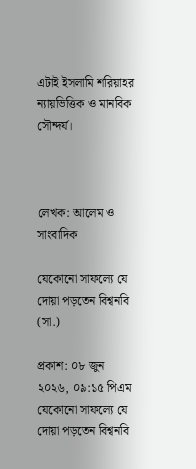এটাই ইসলামি শরিয়াহর ন্যায়ভিত্তিক ও মানবিক সৌন্দর্য।



লেখক: আলেম ও সাংবাদিক

যেকোনো সাফল্যে যে দোয়া পড়তেন বিশ্বনবি (সা.)

প্রকাশ: ০৮ জুন ২০২৬, ০৯:১৫ পিএম
যেকোনো সাফল্যে যে দোয়া পড়তেন বিশ্বনবি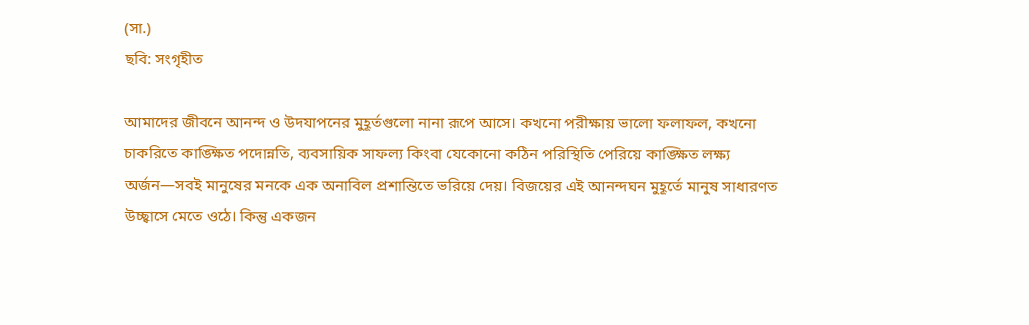(সা.)
ছবি: সংগৃহীত

আমাদের জীবনে আনন্দ ও উদযাপনের মুহূর্তগুলো নানা রূপে আসে। কখনো পরীক্ষায় ভালো ফলাফল, কখনো চাকরিতে কাঙ্ক্ষিত পদোন্নতি, ব্যবসায়িক সাফল্য কিংবা যেকোনো কঠিন পরিস্থিতি পেরিয়ে কাঙ্ক্ষিত লক্ষ্য অর্জন—সবই মানুষের মনকে এক অনাবিল প্রশান্তিতে ভরিয়ে দেয়। বিজয়ের এই আনন্দঘন মুহূর্তে মানুষ সাধারণত উচ্ছ্বাসে মেতে ওঠে। কিন্তু একজন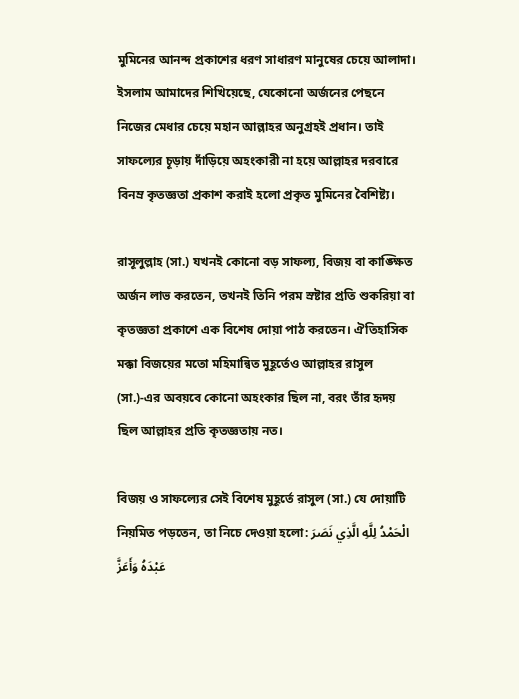মুমিনের আনন্দ প্রকাশের ধরণ সাধারণ মানুষের চেয়ে আলাদা। ইসলাম আমাদের শিখিয়েছে, যেকোনো অর্জনের পেছনে নিজের মেধার চেয়ে মহান আল্লাহর অনুগ্রহই প্রধান। তাই সাফল্যের চূড়ায় দাঁড়িয়ে অহংকারী না হয়ে আল্লাহর দরবারে বিনম্র কৃতজ্ঞতা প্রকাশ করাই হলো প্রকৃত মুমিনের বৈশিষ্ট্য।

রাসূলুল্লাহ (সা.) যখনই কোনো বড় সাফল্য, বিজয় বা কাঙ্ক্ষিত অর্জন লাভ করতেন, তখনই তিনি পরম স্রষ্টার প্রতি শুকরিয়া বা কৃতজ্ঞতা প্রকাশে এক বিশেষ দোয়া পাঠ করতেন। ঐতিহাসিক মক্কা বিজয়ের মতো মহিমান্বিত মুহূর্তেও আল্লাহর রাসুল (সা.)-এর অবয়বে কোনো অহংকার ছিল না, বরং তাঁর হৃদয় ছিল আল্লাহর প্রতি কৃতজ্ঞতায় নত।

বিজয় ও সাফল্যের সেই বিশেষ মুহূর্তে রাসুল (সা.) যে দোয়াটি নিয়মিত পড়তেন, তা নিচে দেওয়া হলো: الْحَمْدُ لِلَّهِ الَّذِي نَصَرَ عَبْدَهُ وَأَعَزَّ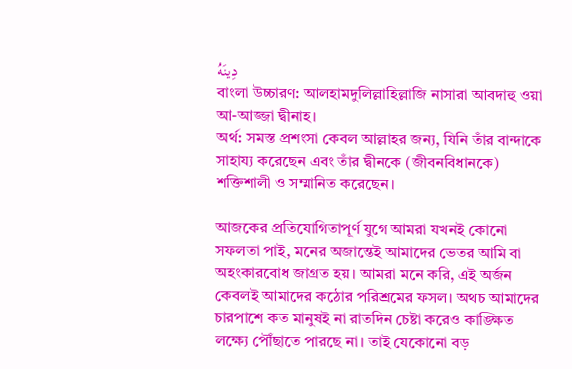دِينَهُ
বাংলা উচ্চারণ: আলহামদুলিল্লাহিল্লাজি নাসারা আবদাহু ওয়া আ-আজ্জা দ্বীনাহ।
অর্থ: সমস্ত প্রশংসা কেবল আল্লাহর জন্য, যিনি তাঁর বান্দাকে সাহায্য করেছেন এবং তাঁর দ্বীনকে (জীবনবিধানকে) শক্তিশালী ও সম্মানিত করেছেন।

আজকের প্রতিযোগিতাপূর্ণ যুগে আমরা যখনই কোনো সফলতা পাই, মনের অজান্তেই আমাদের ভেতর আমি বা অহংকারবোধ জাগ্রত হয়। আমরা মনে করি, এই অর্জন কেবলই আমাদের কঠোর পরিশ্রমের ফসল। অথচ আমাদের চারপাশে কত মানুষই না রাতদিন চেষ্টা করেও কাঙ্ক্ষিত লক্ষ্যে পৌঁছাতে পারছে না। তাই যেকোনো বড়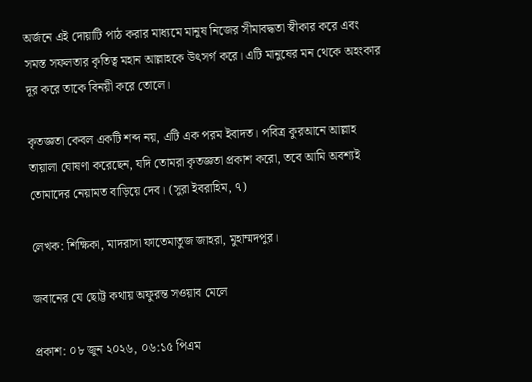অর্জনে এই দোয়াটি পাঠ করার মাধ্যমে মানুষ নিজের সীমাবদ্ধতা স্বীকার করে এবং সমস্ত সফলতার কৃতিত্ব মহান আল্লাহকে উৎসর্গ করে। এটি মানুষের মন থেকে অহংকার দূর করে তাকে বিনয়ী করে তোলে।

কৃতজ্ঞতা কেবল একটি শব্দ নয়, এটি এক পরম ইবাদত। পবিত্র কুরআনে আল্লাহ তায়ালা ঘোষণা করেছেন, যদি তোমরা কৃতজ্ঞতা প্রকাশ করো, তবে আমি অবশ্যই তোমাদের নেয়ামত বাড়িয়ে দেব। (সুরা ইবরাহিম, ৭)

লেখক: শিক্ষিকা, মাদরাসা ফাতেমাতুজ জাহরা, মুহাম্মদপুর।

জবানের যে ছোট্ট কথায় অফুরন্ত সওয়াব মেলে

প্রকাশ: ০৮ জুন ২০২৬, ০৬:১৫ পিএম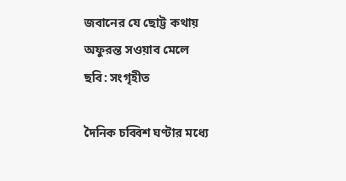জবানের যে ছোট্ট কথায় অফুরন্ত সওয়াব মেলে
ছবি: সংগৃহীত

দৈনিক চব্বিশ ঘণ্টার মধ্যে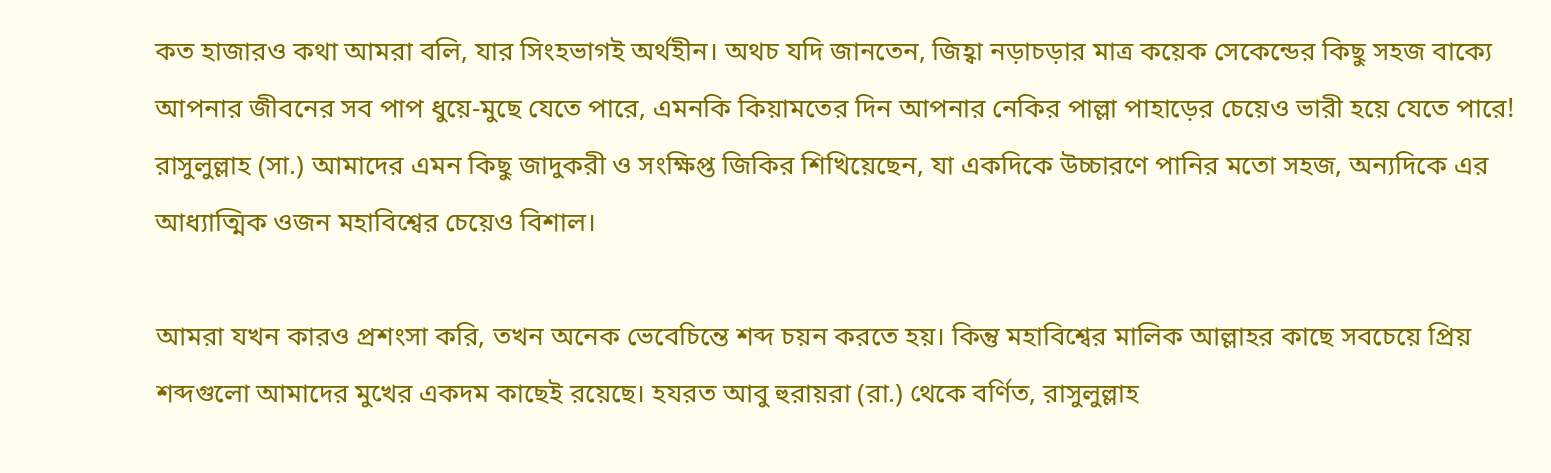কত হাজারও কথা আমরা বলি, যার সিংহভাগই অর্থহীন। অথচ যদি জানতেন, জিহ্বা নড়াচড়ার মাত্র কয়েক সেকেন্ডের কিছু সহজ বাক্যে আপনার জীবনের সব পাপ ধুয়ে-মুছে যেতে পারে, এমনকি কিয়ামতের দিন আপনার নেকির পাল্লা পাহাড়ের চেয়েও ভারী হয়ে যেতে পারে! রাসুলুল্লাহ (সা.) আমাদের এমন কিছু জাদুকরী ও সংক্ষিপ্ত জিকির শিখিয়েছেন, যা একদিকে উচ্চারণে পানির মতো সহজ, অন্যদিকে এর আধ্যাত্মিক ওজন মহাবিশ্বের চেয়েও বিশাল।

আমরা যখন কারও প্রশংসা করি, তখন অনেক ভেবেচিন্তে শব্দ চয়ন করতে হয়। কিন্তু মহাবিশ্বের মালিক আল্লাহর কাছে সবচেয়ে প্রিয় শব্দগুলো আমাদের মুখের একদম কাছেই রয়েছে। হযরত আবু হুরায়রা (রা.) থেকে বর্ণিত, রাসুলুল্লাহ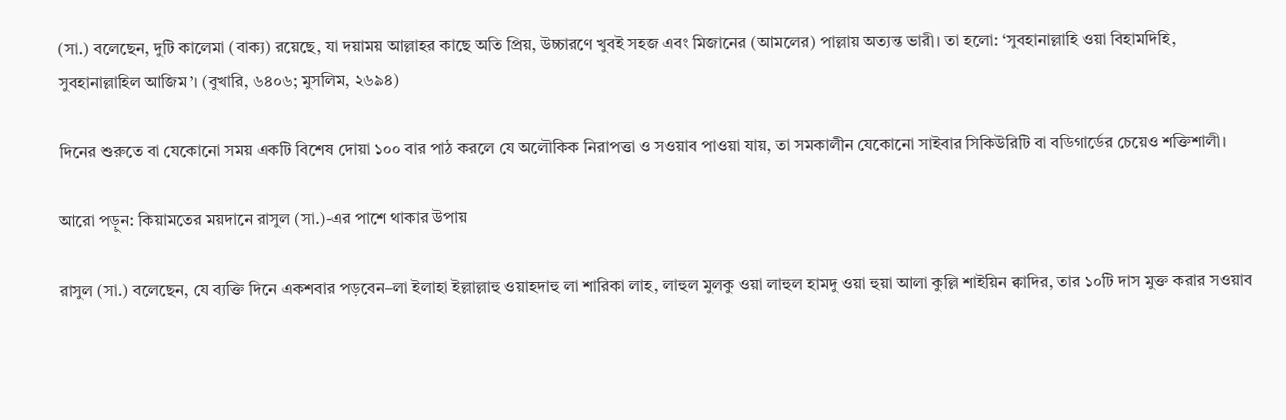(সা.) বলেছেন, দুটি কালেমা (বাক্য) রয়েছে, যা দয়াময় আল্লাহর কাছে অতি প্রিয়, উচ্চারণে খুবই সহজ এবং মিজানের (আমলের) পাল্লায় অত্যন্ত ভারী। তা হলো: ‘সুবহানাল্লাহি ওয়া বিহামদিহি, সুবহানাল্লাহিল আজিম’। (বুখারি, ৬৪০৬; মুসলিম, ২৬৯৪)

দিনের শুরুতে বা যেকোনো সময় একটি বিশেষ দোয়া ১০০ বার পাঠ করলে যে অলৌকিক নিরাপত্তা ও সওয়াব পাওয়া যায়, তা সমকালীন যেকোনো সাইবার সিকিউরিটি বা বডিগার্ডের চেয়েও শক্তিশালী।

আরো পড়ুন: কিয়ামতের ময়দানে রাসুল (সা.)-এর পাশে থাকার উপায়

রাসুল (সা.) বলেছেন, যে ব্যক্তি দিনে একশবার পড়বেন–লা ইলাহা ইল্লাল্লাহু ওয়াহদাহু লা শারিকা লাহ, লাহুল মুলকু ওয়া লাহুল হামদু ওয়া হুয়া আলা কুল্লি শাইয়িন ক্বাদির, তার ১০টি দাস মুক্ত করার সওয়াব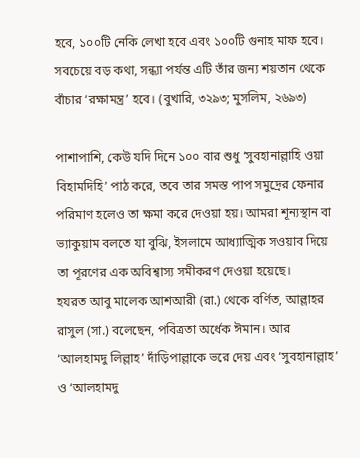হবে, ১০০টি নেকি লেখা হবে এবং ১০০টি গুনাহ মাফ হবে। সবচেয়ে বড় কথা, সন্ধ্যা পর্যন্ত এটি তাঁর জন্য শয়তান থেকে বাঁচার ‘রক্ষামন্ত্র’ হবে। (বুখারি, ৩২৯৩; মুসলিম, ২৬৯৩)

পাশাপাশি, কেউ যদি দিনে ১০০ বার শুধু ‘সুবহানাল্লাহি ওয়া বিহামদিহি’ পাঠ করে, তবে তার সমস্ত পাপ সমুদ্রের ফেনার পরিমাণ হলেও তা ক্ষমা করে দেওয়া হয়। আমরা শূন্যস্থান বা ভ্যাকুয়াম বলতে যা বুঝি, ইসলামে আধ্যাত্মিক সওয়াব দিয়ে তা পূরণের এক অবিশ্বাস্য সমীকরণ দেওয়া হয়েছে।
হযরত আবু মালেক আশআরী (রা.) থেকে বর্ণিত, আল্লাহর রাসুল (সা.) বলেছেন, পবিত্রতা অর্ধেক ঈমান। আর ‘আলহামদু লিল্লাহ’ দাঁড়িপাল্লাকে ভরে দেয় এবং ‘সুবহানাল্লাহ’ ও ‘আলহামদু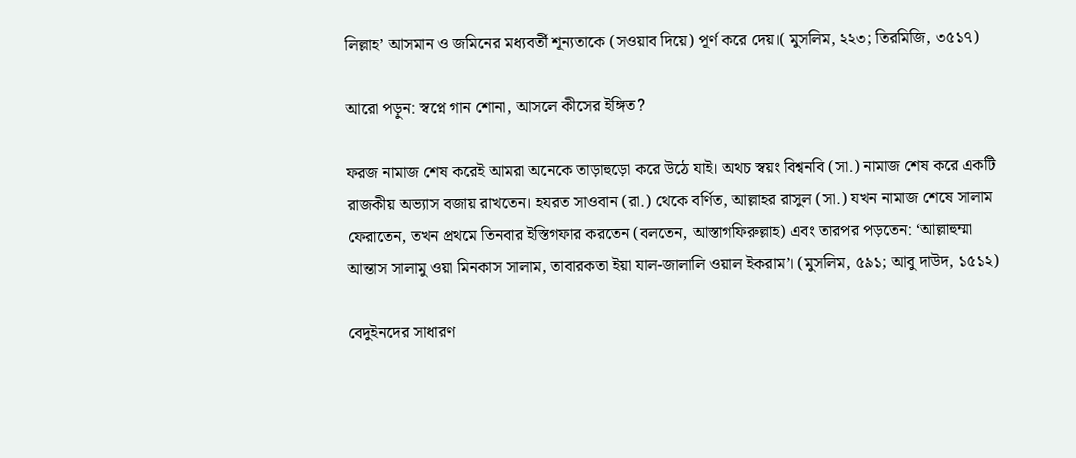লিল্লাহ’ আসমান ও জমিনের মধ্যবর্তী শূন্যতাকে (সওয়াব দিয়ে) পূর্ণ করে দেয়।( মুসলিম, ২২৩; তিরমিজি, ৩৫১৭)

আরো পড়ুন: স্বপ্নে গান শোনা, আসলে কীসের ইঙ্গিত?

ফরজ নামাজ শেষ করেই আমরা অনেকে তাড়াহুড়ো করে উঠে যাই। অথচ স্বয়ং বিশ্বনবি (সা.) নামাজ শেষ করে একটি রাজকীয় অভ্যাস বজায় রাখতেন। হযরত সাওবান (রা.) থেকে বর্ণিত, আল্লাহর রাসুল (সা.) যখন নামাজ শেষে সালাম ফেরাতেন, তখন প্রথমে তিনবার ইস্তিগফার করতেন (বলতেন, আস্তাগফিরুল্লাহ) এবং তারপর পড়তেন: ‘আল্লাহুম্মা আন্তাস সালামু ওয়া মিনকাস সালাম, তাবারকতা ইয়া যাল-জালালি ওয়াল ইকরাম’। (মুসলিম, ৫৯১; আবু দাউদ, ১৫১২)

বেদুইনদের সাধারণ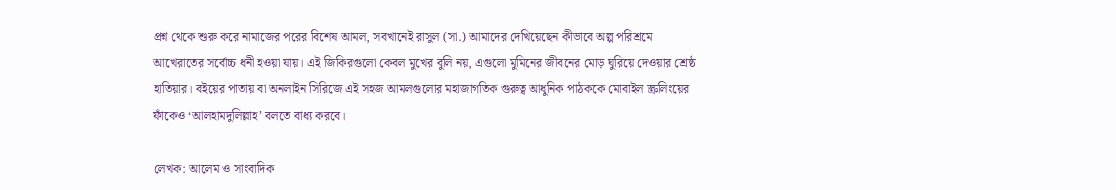প্রশ্ন থেকে শুরু করে নামাজের পরের বিশেষ আমল, সবখানেই রাসুল (সা.) আমাদের দেখিয়েছেন কীভাবে অল্প পরিশ্রমে আখেরাতের সর্বোচ্চ ধনী হওয়া যায়। এই জিকিরগুলো কেবল মুখের বুলি নয়, এগুলো মুমিনের জীবনের মোড় ঘুরিয়ে দেওয়ার শ্রেষ্ঠ হাতিয়ার। বইয়ের পাতায় বা অনলাইন সিরিজে এই সহজ আমলগুলোর মহাজাগতিক গুরুত্ব আধুনিক পাঠককে মোবাইল স্ক্রলিংয়ের ফাঁকেও ‘আলহামদুলিল্লাহ’ বলতে বাধ্য করবে।

লেখক: আলেম ও সাংবাদিক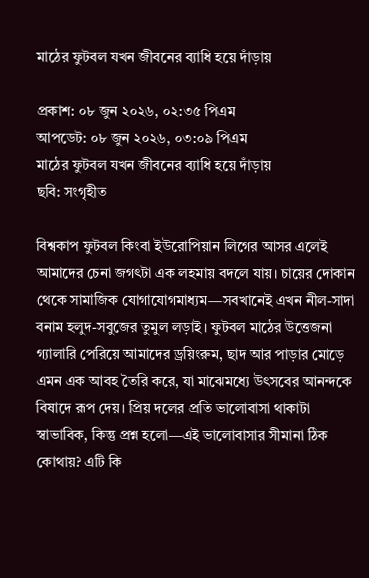মাঠের ফুটবল যখন জীবনের ব্যাধি হয়ে দাঁড়ায়

প্রকাশ: ০৮ জুন ২০২৬, ০২:৩৫ পিএম
আপডেট: ০৮ জুন ২০২৬, ০৩:০৯ পিএম
মাঠের ফুটবল যখন জীবনের ব্যাধি হয়ে দাঁড়ায়
ছবি: সংগৃহীত

বিশ্বকাপ ফুটবল কিংবা ইউরোপিয়ান লিগের আসর এলেই আমাদের চেনা জগৎটা এক লহমায় বদলে যায়। চায়ের দোকান থেকে সামাজিক যোগাযোগমাধ্যম—সবখানেই এখন নীল-সাদা বনাম হলুদ-সবুজের তুমুল লড়াই। ফুটবল মাঠের উত্তেজনা গ্যালারি পেরিয়ে আমাদের ড্রয়িংরুম, ছাদ আর পাড়ার মোড়ে এমন এক আবহ তৈরি করে, যা মাঝেমধ্যে উৎসবের আনন্দকে বিষাদে রূপ দেয়। প্রিয় দলের প্রতি ভালোবাসা থাকাটা স্বাভাবিক, কিন্তু প্রশ্ন হলো—এই ভালোবাসার সীমানা ঠিক কোথায়? এটি কি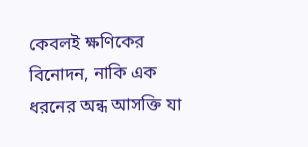কেবলই ক্ষণিকের বিনোদন, নাকি এক ধরনের অন্ধ আসক্তি যা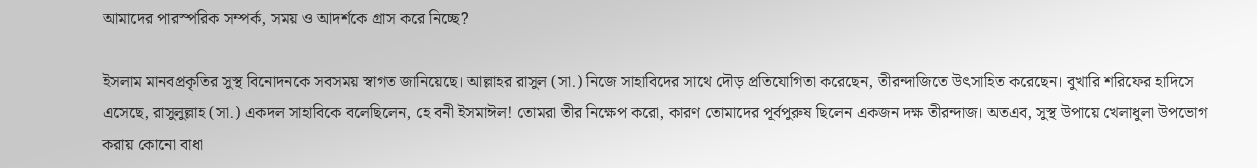আমাদের পারস্পরিক সম্পর্ক, সময় ও আদর্শকে গ্রাস করে নিচ্ছে?

ইসলাম মানবপ্রকৃতির সুস্থ বিনোদনকে সবসময় স্বাগত জানিয়েছে। আল্লাহর রাসুল (সা.) নিজে সাহাবিদের সাথে দৌড় প্রতিযোগিতা করেছেন, তীরন্দাজিতে উৎসাহিত করেছেন। বুখারি শরিফের হাদিসে এসেছে, রাসুলুল্লাহ (সা.) একদল সাহাবিকে বলেছিলেন, হে বনী ইসমাঈল! তোমরা তীর নিক্ষেপ করো, কারণ তোমাদের পূর্বপুরুষ ছিলেন একজন দক্ষ তীরন্দাজ। অতএব, সুস্থ উপায়ে খেলাধুলা উপভোগ করায় কোনো বাধা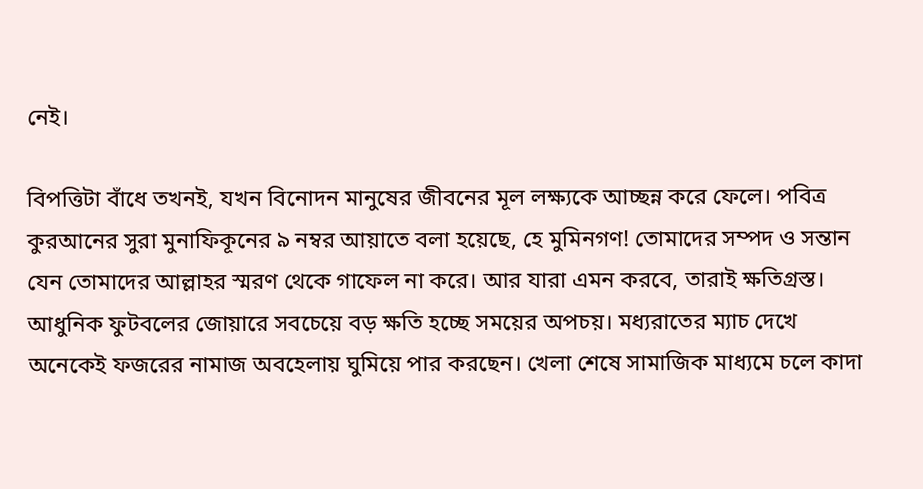নেই।

বিপত্তিটা বাঁধে তখনই, যখন বিনোদন মানুষের জীবনের মূল লক্ষ্যকে আচ্ছন্ন করে ফেলে। পবিত্র কুরআনের সুরা মুনাফিকূনের ৯ নম্বর আয়াতে বলা হয়েছে, হে মুমিনগণ! তোমাদের সম্পদ ও সন্তান যেন তোমাদের আল্লাহর স্মরণ থেকে গাফেল না করে। আর যারা এমন করবে, তারাই ক্ষতিগ্রস্ত।
আধুনিক ফুটবলের জোয়ারে সবচেয়ে বড় ক্ষতি হচ্ছে সময়ের অপচয়। মধ্যরাতের ম্যাচ দেখে অনেকেই ফজরের নামাজ অবহেলায় ঘুমিয়ে পার করছেন। খেলা শেষে সামাজিক মাধ্যমে চলে কাদা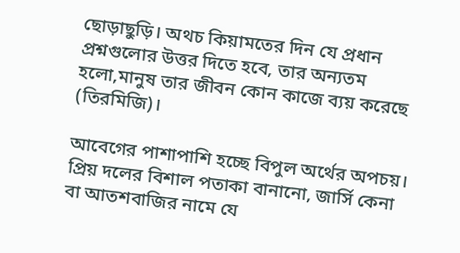ছোড়াছুড়ি। অথচ কিয়ামতের দিন যে প্রধান প্রশ্নগুলোর উত্তর দিতে হবে, তার অন্যতম হলো,মানুষ তার জীবন কোন কাজে ব্যয় করেছে (তিরমিজি)।

আবেগের পাশাপাশি হচ্ছে বিপুল অর্থের অপচয়। প্রিয় দলের বিশাল পতাকা বানানো, জার্সি কেনা বা আতশবাজির নামে যে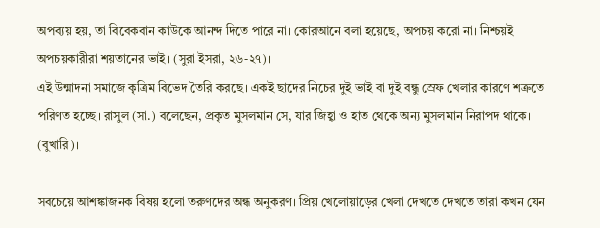অপব্যয় হয়, তা বিবেকবান কাউকে আনন্দ দিতে পারে না। কোরআনে বলা হয়েছে, অপচয় করো না। নিশ্চয়ই অপচয়কারীরা শয়তানের ভাই। (সুরা ইসরা, ২৬-২৭)।
এই উন্মাদনা সমাজে কৃত্রিম বিভেদ তৈরি করছে। একই ছাদের নিচের দুই ভাই বা দুই বন্ধু স্রেফ খেলার কারণে শত্রুতে পরিণত হচ্ছে। রাসুল (সা.) বলেছেন, প্রকৃত মুসলমান সে, যার জিহ্বা ও হাত থেকে অন্য মুসলমান নিরাপদ থাকে। (বুখারি)।

সবচেয়ে আশঙ্কাজনক বিষয় হলো তরুণদের অন্ধ অনুকরণ। প্রিয় খেলোয়াড়ের খেলা দেখতে দেখতে তারা কখন যেন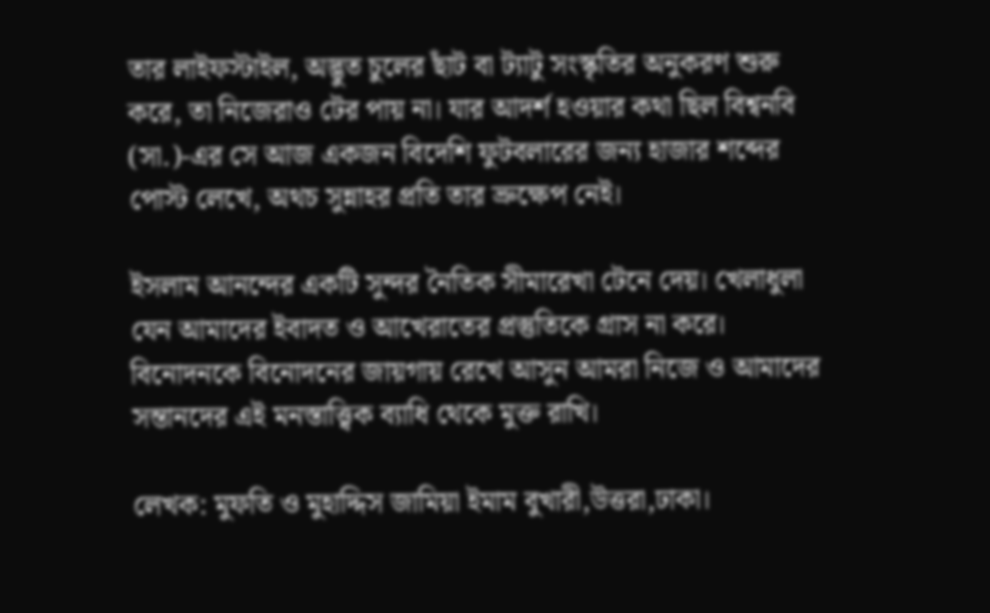তার লাইফস্টাইল, অদ্ভুত চুলের ছাঁট বা ট্যাটু সংস্কৃতির অনুকরণ শুরু করে, তা নিজেরাও টের পায় না। যার আদর্শ হওয়ার কথা ছিল বিশ্বনবি (সা.)-এর সে আজ একজন বিদেশি ফুটবলারের জন্য হাজার শব্দের পোস্ট লেখে, অথচ সুন্নাহর প্রতি তার ভ্রুক্ষেপ নেই।

ইসলাম আনন্দের একটি সুন্দর নৈতিক সীমারেখা টেনে দেয়। খেলাধুলা যেন আমাদের ইবাদত ও আখেরাতের প্রস্তুতিকে গ্রাস না করে। বিনোদনকে বিনোদনের জায়গায় রেখে আসুন আমরা নিজে ও আমাদের সন্তানদের এই মনস্তাত্ত্বিক ব্যাধি থেকে মুক্ত রাখি।

লেখক: মুফতি ও মুহাদ্দিস জামিয়া ইমাম বুখারী,উত্তরা,ঢাকা।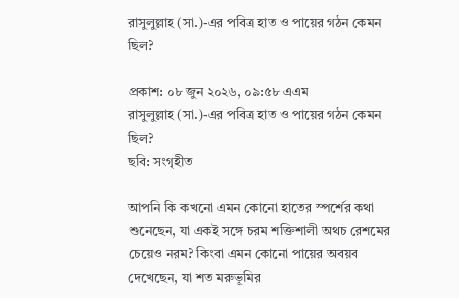রাসুলুল্লাহ (সা.)-এর পবিত্র হাত ও পায়ের গঠন কেমন ছিল?

প্রকাশ: ০৮ জুন ২০২৬, ০৯:৫৮ এএম
রাসুলুল্লাহ (সা.)-এর পবিত্র হাত ও পায়ের গঠন কেমন ছিল?
ছবি: সংগৃহীত

আপনি কি কখনো এমন কোনো হাতের স্পর্শের কথা শুনেছেন, যা একই সঙ্গে চরম শক্তিশালী অথচ রেশমের চেয়েও নরম? কিংবা এমন কোনো পায়ের অবয়ব দেখেছেন, যা শত মরুভূমির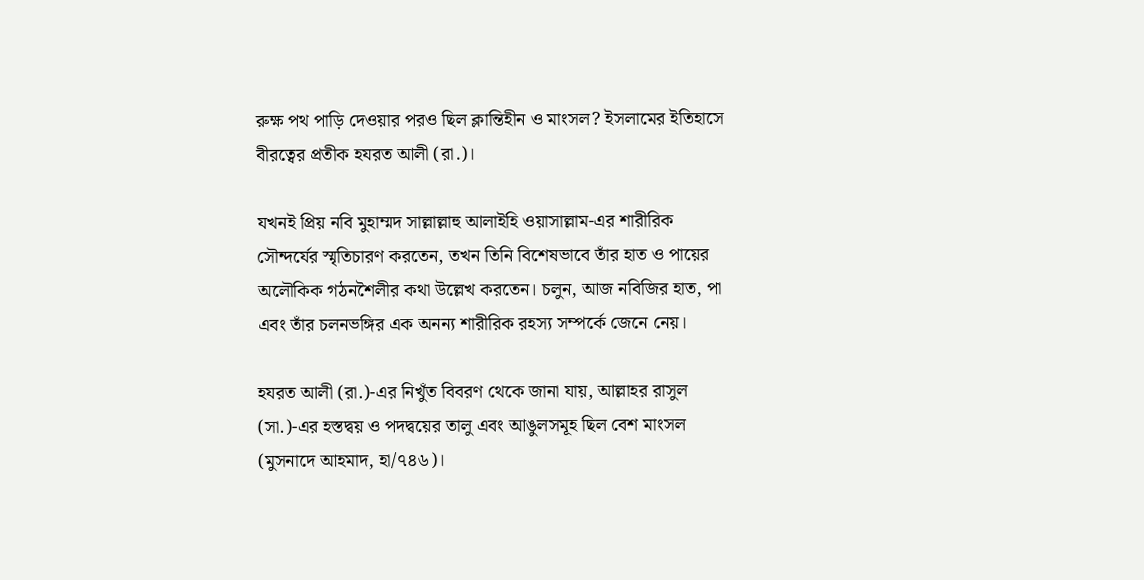রুক্ষ পথ পাড়ি দেওয়ার পরও ছিল ক্লান্তিহীন ও মাংসল? ইসলামের ইতিহাসে বীরত্বের প্রতীক হযরত আলী (রা.)।

যখনই প্রিয় নবি মুহাম্মদ সাল্লাল্লাহু আলাইহি ওয়াসাল্লাম-এর শারীরিক সৌন্দর্যের স্মৃতিচারণ করতেন, তখন তিনি বিশেষভাবে তাঁর হাত ও পায়ের অলৌকিক গঠনশৈলীর কথা উল্লেখ করতেন। চলুন, আজ নবিজির হাত, পা এবং তাঁর চলনভঙ্গির এক অনন্য শারীরিক রহস্য সম্পর্কে জেনে নেয়।

হযরত আলী (রা.)-এর নিখুঁত বিবরণ থেকে জানা যায়, আল্লাহর রাসুল (সা.)-এর হস্তদ্বয় ও পদদ্বয়ের তালু এবং আঙুলসমূহ ছিল বেশ মাংসল (মুসনাদে আহমাদ, হা/৭৪৬)।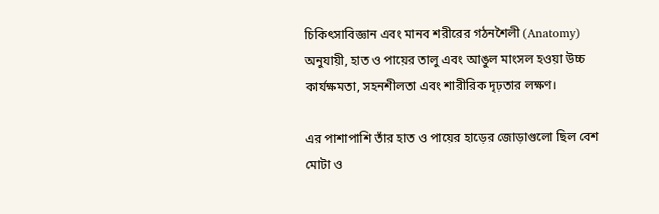চিকিৎসাবিজ্ঞান এবং মানব শরীরের গঠনশৈলী (Anatomy) অনুযায়ী, হাত ও পায়ের তালু এবং আঙুল মাংসল হওয়া উচ্চ কার্যক্ষমতা, সহনশীলতা এবং শারীরিক দৃঢ়তার লক্ষণ।

এর পাশাপাশি তাঁর হাত ও পায়ের হাড়ের জোড়াগুলো ছিল বেশ মোটা ও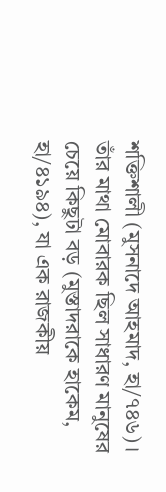শক্তিশালী (মুসনাদে আহমাদ, হা/৭৪৬)। তাঁর মাথা মোবারক ছিল সাধারণ মানুষের চেয়ে কিছুটা বড় (মুস্তাদরাকে হাকেম, হা/৪১৯৪), যা এক রাজকীয়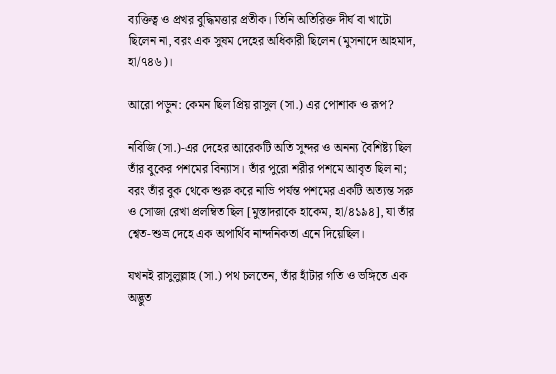ব্যক্তিত্ব ও প্রখর বুদ্ধিমত্তার প্রতীক। তিনি অতিরিক্ত দীর্ঘ বা খাটো ছিলেন না, বরং এক সুষম দেহের অধিকারী ছিলেন (মুসনাদে আহমাদ, হা/৭৪৬)।

আরো পড়ুন: কেমন ছিল প্রিয় রাসুল (সা.) এর পোশাক ও রূপ?

নবিজি (সা.)-এর দেহের আরেকটি অতি সুন্দর ও অনন্য বৈশিষ্ট্য ছিল তাঁর বুকের পশমের বিন্যাস। তাঁর পুরো শরীর পশমে আবৃত ছিল না; বরং তাঁর বুক থেকে শুরু করে নাভি পর্যন্ত পশমের একটি অত্যন্ত সরু ও সোজা রেখা প্রলম্বিত ছিল [মুস্তাদরাকে হাকেম, হা/৪১৯৪], যা তাঁর শ্বেত-শুভ্র দেহে এক অপার্থিব নান্দনিকতা এনে দিয়েছিল।

যখনই রাসুলুল্লাহ (সা.) পথ চলতেন, তাঁর হাঁটার গতি ও ভঙ্গিতে এক অদ্ভুত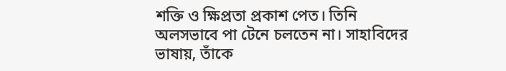শক্তি ও ক্ষিপ্রতা প্রকাশ পেত। তিনি অলসভাবে পা টেনে চলতেন না। সাহাবিদের ভাষায়, তাঁকে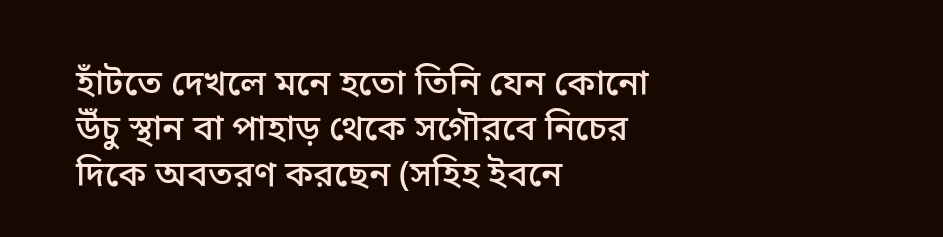হাঁটতে দেখলে মনে হতো তিনি যেন কোনো উঁচু স্থান বা পাহাড় থেকে সগৌরবে নিচের দিকে অবতরণ করছেন (সহিহ ইবনে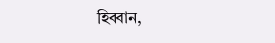হিব্বান,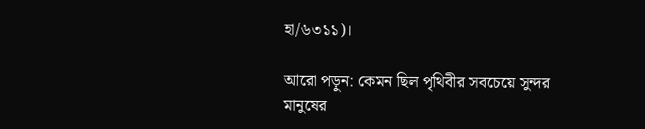হা/৬৩১১)।

আরো পড়ুন: কেমন ছিল পৃথিবীর সবচেয়ে সুন্দর মানুষের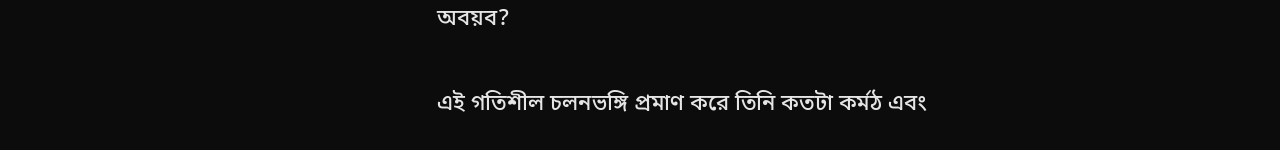অবয়ব?

এই গতিশীল চলনভঙ্গি প্রমাণ করে তিনি কতটা কর্মঠ এবং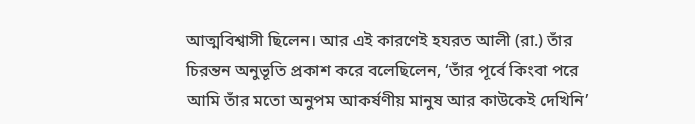আত্মবিশ্বাসী ছিলেন। আর এই কারণেই হযরত আলী (রা.) তাঁর চিরন্তন অনুভূতি প্রকাশ করে বলেছিলেন, ‘তাঁর পূর্বে কিংবা পরে আমি তাঁর মতো অনুপম আকর্ষণীয় মানুষ আর কাউকেই দেখিনি’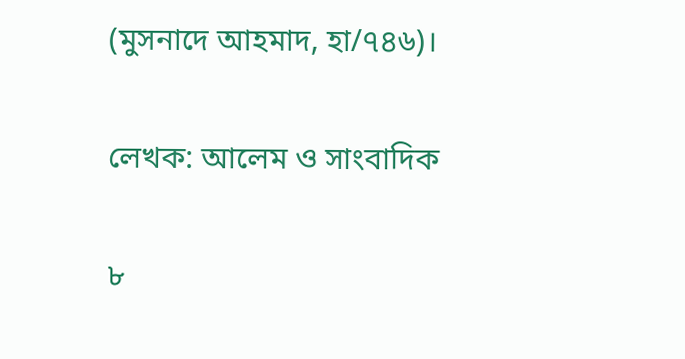(মুসনাদে আহমাদ, হা/৭৪৬)।

লেখক: আলেম ও সাংবাদিক

৮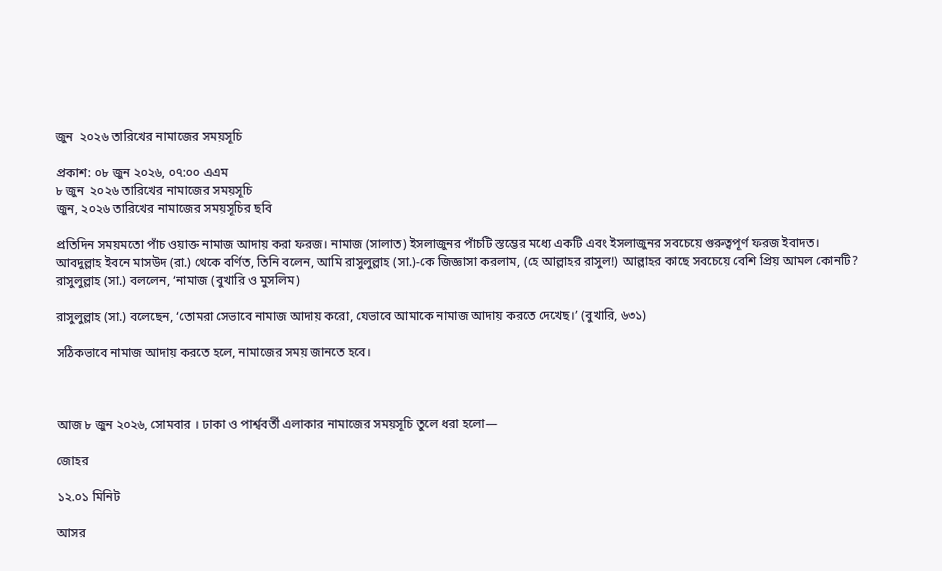জুন  ২০২৬ তারিখের নামাজের সময়সূচি

প্রকাশ: ০৮ জুন ২০২৬, ০৭:০০ এএম
৮ জুন  ২০২৬ তারিখের নামাজের সময়সূচি
জুন, ২০২৬ তারিখের নামাজের সময়সূচির ছবি

প্রতিদিন সময়মতো পাঁচ ওয়াক্ত নামাজ আদায় করা ফরজ। নামাজ (সালাত) ইসলাজুনর পাঁচটি স্তম্ভের মধ্যে একটি এবং ইসলাজুনর সবচেয়ে গুরুত্বপূর্ণ ফরজ ইবাদত। আবদুল্লাহ ইবনে মাসউদ (রা.) থেকে বর্ণিত, তিনি বলেন, আমি রাসুলুল্লাহ (সা.)-কে জিজ্ঞাসা করলাম, (হে আল্লাহর রাসুল!) আল্লাহর কাছে সবচেয়ে বেশি প্রিয় আমল কোনটি? রাসুলুল্লাহ (সা.) বললেন, ‘নামাজ (বুখারি ও মুসলিম)

রাসুলুল্লাহ (সা.) বলেছেন, ‘তোমরা সেভাবে নামাজ আদায় করো, যেভাবে আমাকে নামাজ আদায় করতে দেখেছ।’ (বুখারি, ৬৩১)

সঠিকভাবে নামাজ আদায় করতে হলে, নামাজের সময় জানতে হবে।



আজ ৮ জুন ২০২৬, সোমবার । ঢাকা ও পার্শ্ববর্তী এলাকার নামাজের সময়সূচি তুলে ধরা হলো—

জোহর

১২.০১ মিনিট

আসর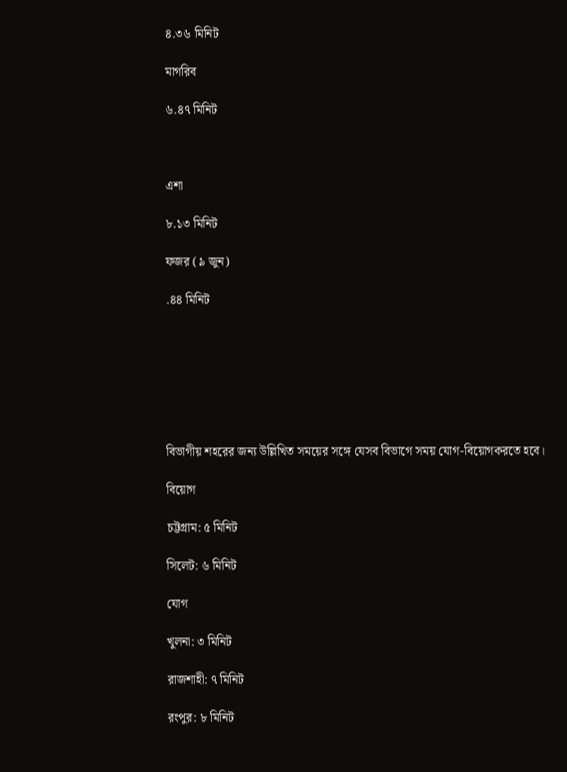৪.৩৬ মিনিট

মাগরিব

৬.৪৭ মিনিট



এশা

৮.১৩ মিনিট

ফজর (৯ জুন)

.৪৪ মিনিট







বিভাগীয় শহরের জন্য উল্লিখিত সময়ের সঙ্গে যেসব বিভাগে সময় যোগ-বিয়োগকরতে হবে।

বিয়োগ

চট্টগ্রাম: ৫ মিনিট

সিলেট: ৬ মিনিট

যোগ

খুলনা: ৩ মিনিট

রাজশাহী: ৭ মিনিট

রংপুর: ৮ মিনিট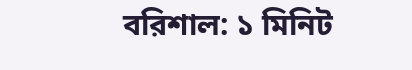বরিশাল: ১ মিনিট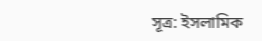সূত্র: ইসলামিক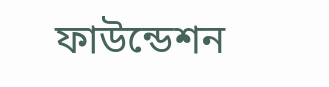ফাউন্ডেশন